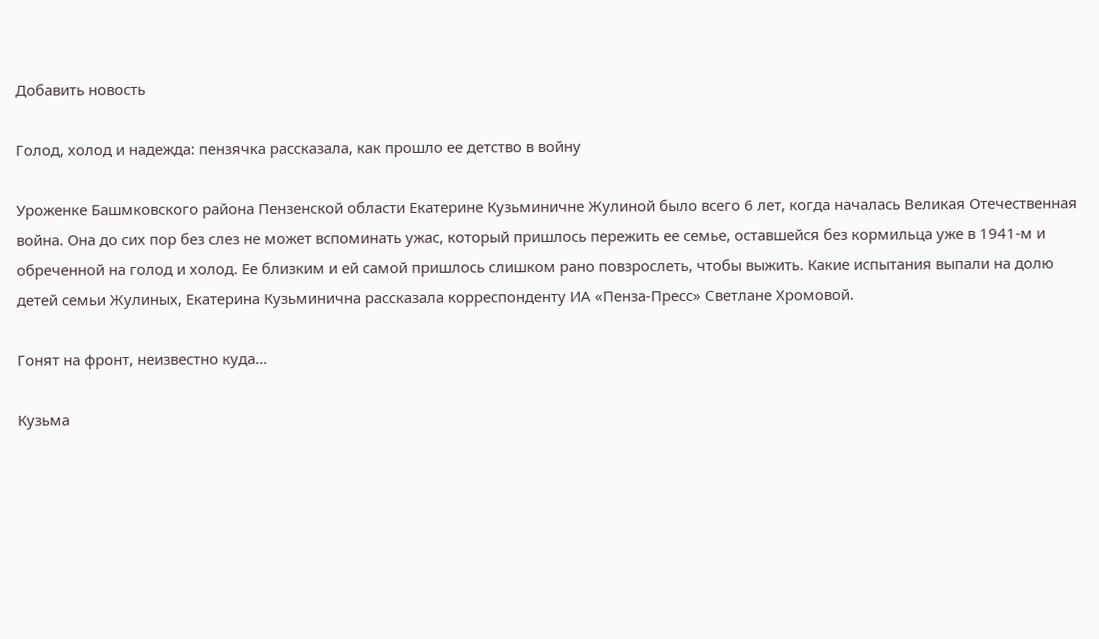Добавить новость

Голод, холод и надежда: пензячка рассказала, как прошло ее детство в войну

Уроженке Башмковского района Пензенской области Екатерине Кузьминичне Жулиной было всего 6 лет, когда началась Великая Отечественная война. Она до сих пор без слез не может вспоминать ужас, который пришлось пережить ее семье, оставшейся без кормильца уже в 1941-м и обреченной на голод и холод. Ее близким и ей самой пришлось слишком рано повзрослеть, чтобы выжить. Какие испытания выпали на долю детей семьи Жулиных, Екатерина Кузьминична рассказала корреспонденту ИА «Пенза-Пресс» Светлане Хромовой.

Гонят на фронт, неизвестно куда…

Кузьма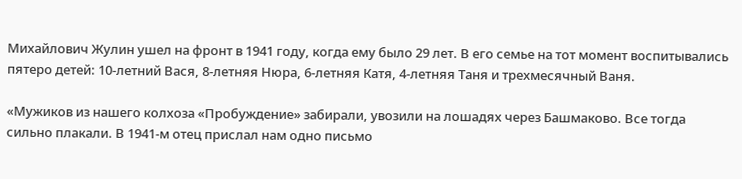Михайлович Жулин ушел на фронт в 1941 году, когда ему было 29 лет. В его семье на тот момент воспитывались пятеро детей: 10-летний Вася, 8-летняя Нюра, 6-летняя Катя, 4-летняя Таня и трехмесячный Ваня.

«Мужиков из нашего колхоза «Пробуждение» забирали, увозили на лошадях через Башмаково. Все тогда сильно плакали. В 1941-м отец прислал нам одно письмо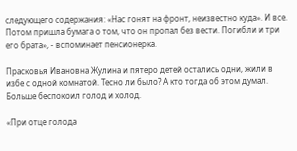следующего содержания: «Нас гонят на фронт, неизвестно куда». И все. Потом пришла бумага о том, что он пропал без вести. Погибли и три его брата», - вспоминает пенсионерка.

Прасковья Ивановна Жулина и пятеро детей остались одни, жили в избе с одной комнатой. Тесно ли было? А кто тогда об этом думал. Больше беспокоил голод и холод.

«При отце голода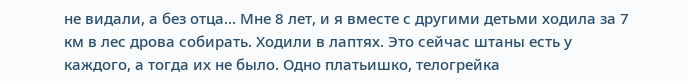не видали, а без отца… Мне 8 лет, и я вместе с другими детьми ходила за 7 км в лес дрова собирать. Ходили в лаптях. Это сейчас штаны есть у каждого, а тогда их не было. Одно платьишко, телогрейка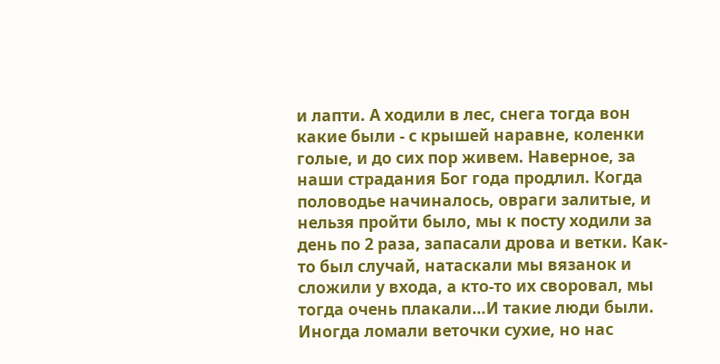и лапти. А ходили в лес, снега тогда вон какие были - с крышей наравне, коленки голые, и до сих пор живем. Наверное, за наши страдания Бог года продлил. Когда половодье начиналось, овраги залитые, и нельзя пройти было, мы к посту ходили за день по 2 раза, запасали дрова и ветки. Как-то был случай, натаскали мы вязанок и сложили у входа, а кто-то их своровал, мы тогда очень плакали…И такие люди были. Иногда ломали веточки сухие, но нас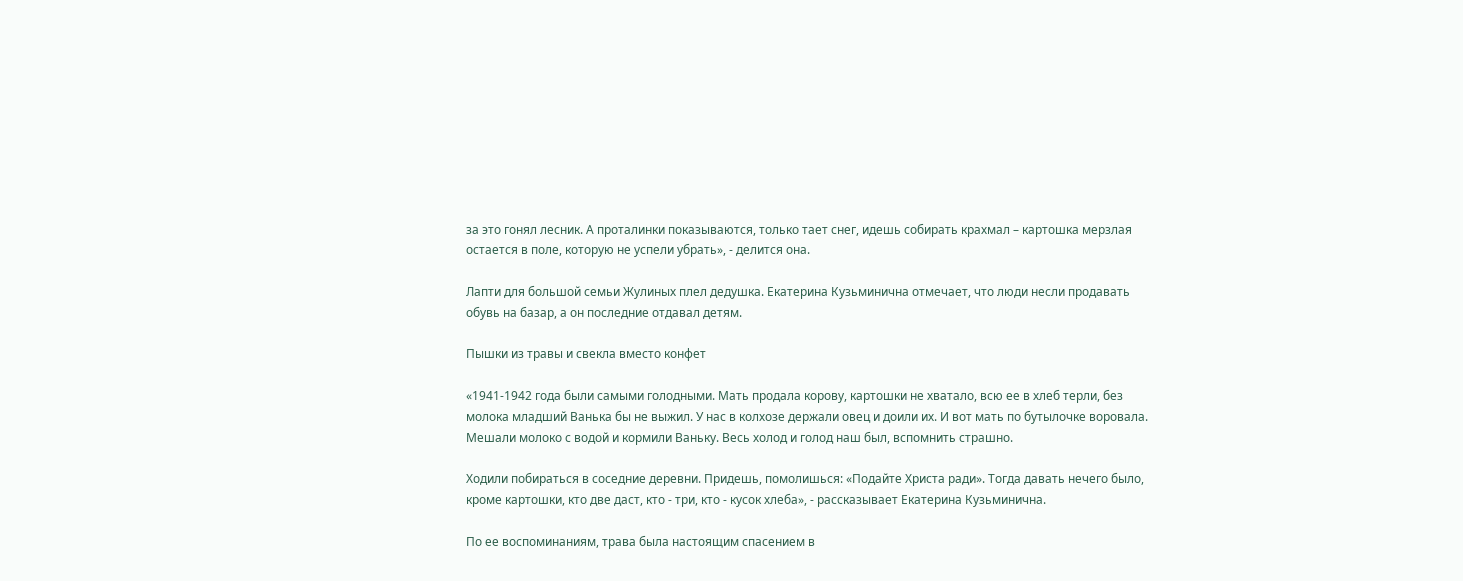за это гонял лесник. А проталинки показываются, только тает снег, идешь собирать крахмал – картошка мерзлая остается в поле, которую не успели убрать», - делится она.

Лапти для большой семьи Жулиных плел дедушка. Екатерина Кузьминична отмечает, что люди несли продавать обувь на базар, а он последние отдавал детям.

Пышки из травы и свекла вместо конфет

«1941-1942 года были самыми голодными. Мать продала корову, картошки не хватало, всю ее в хлеб терли, без молока младший Ванька бы не выжил. У нас в колхозе держали овец и доили их. И вот мать по бутылочке воровала. Мешали молоко с водой и кормили Ваньку. Весь холод и голод наш был, вспомнить страшно.

Ходили побираться в соседние деревни. Придешь, помолишься: «Подайте Христа ради». Тогда давать нечего было, кроме картошки, кто две даст, кто - три, кто - кусок хлеба», - рассказывает Екатерина Кузьминична.

По ее воспоминаниям, трава была настоящим спасением в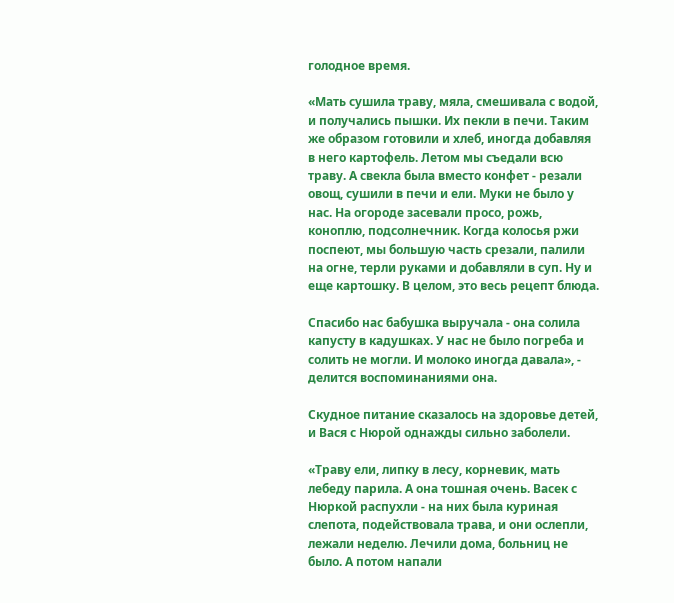голодное время.

«Мать сушила траву, мяла, смешивала с водой, и получались пышки. Их пекли в печи. Таким же образом готовили и хлеб, иногда добавляя в него картофель. Летом мы съедали всю траву. А свекла была вместо конфет - резали овощ, сушили в печи и ели. Муки не было у нас. На огороде засевали просо, рожь, коноплю, подсолнечник. Когда колосья ржи поспеют, мы большую часть срезали, палили на огне, терли руками и добавляли в суп. Ну и еще картошку. В целом, это весь рецепт блюда.

Спасибо нас бабушка выручала - она солила капусту в кадушках. У нас не было погреба и солить не могли. И молоко иногда давала», - делится воспоминаниями она.

Скудное питание сказалось на здоровье детей, и Вася с Нюрой однажды сильно заболели.

«Траву ели, липку в лесу, корневик, мать лебеду парила. А она тошная очень. Васек с Нюркой распухли - на них была куриная слепота, подействовала трава, и они ослепли, лежали неделю. Лечили дома, больниц не было. А потом напали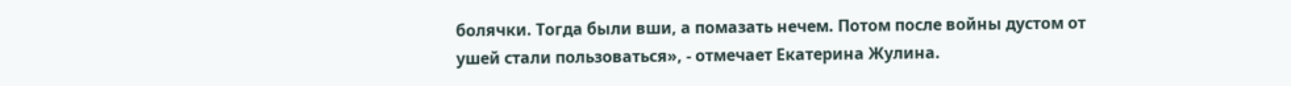болячки. Тогда были вши, а помазать нечем. Потом после войны дустом от ушей стали пользоваться», - отмечает Екатерина Жулина.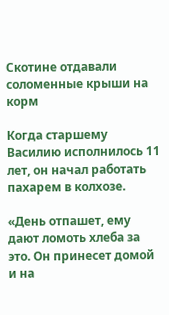Скотине отдавали соломенные крыши на корм

Когда старшему Василию исполнилось 11 лет, он начал работать пахарем в колхозе.

«День отпашет, ему дают ломоть хлеба за это. Он принесет домой и на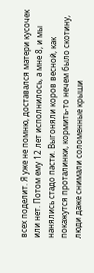всех поделит. Я уже не помню, доставался матери кусочек или нет. Потом ему 12 лет исполнилось, а мне 8, и мы нанялись стадо пасти. Выгоняли коров весной, как покажутся проталинки, кормить-то нечем было скотину, люди даже снимали соломенные крыши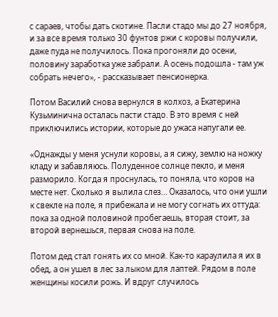с сараев, чтобы дать скотине. Пасли стадо мы до 27 ноября, и за все время только 30 фунтов ржи с коровы получили, даже пуда не получилось. Пока прогоняли до осени, половину заработка уже забрали. А осень подошла - там уж собрать нечего», - рассказывает пенсионерка.

Потом Василий снова вернулся в колхоз, а Екатерина Кузьминична осталась пасти стадо. В это время с ней приключились истории, которые до ужаса напугали ее.

«Однажды у меня уснули коровы, а я сижу, землю на ножку кладу и забавляюсь. Полуденное солнце пекло, и меня разморило. Когда я проснулась, то поняла, что коров на месте нет. Сколько я вылила слез… Оказалось, что они ушли к свекле на поле, я прибежала и не могу согнать их оттуда: пока за одной половиной пробегаешь, вторая стоит, за второй вернешься, первая снова на поле.

Потом дед стал гонять их со мной. Как-то караулила я их в обед, а он ушел в лес за лыком для лаптей. Рядом в поле женщины косили рожь. И вдруг случилось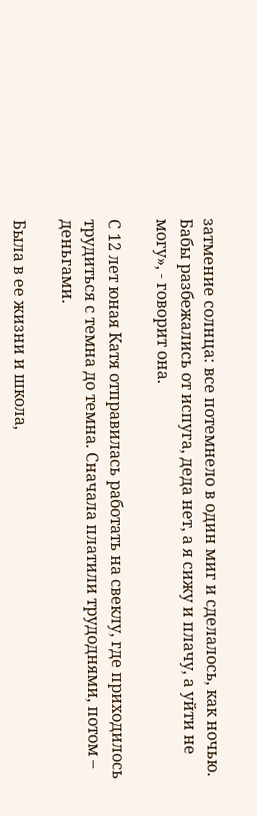затмение солнца: все потемнело в один миг и сделалось, как ночью. Бабы разбежались от испуга, деда нет, а я сижу и плачу, а уйти не могу», - говорит она.

С 12 лет юная Катя отправилась работать на свеклу, где приходилось трудиться с темна до темна. Сначала платили трудоднями, потом – деньгами.

Была в ее жизни и школа,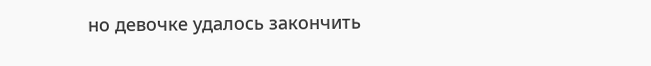но девочке удалось закончить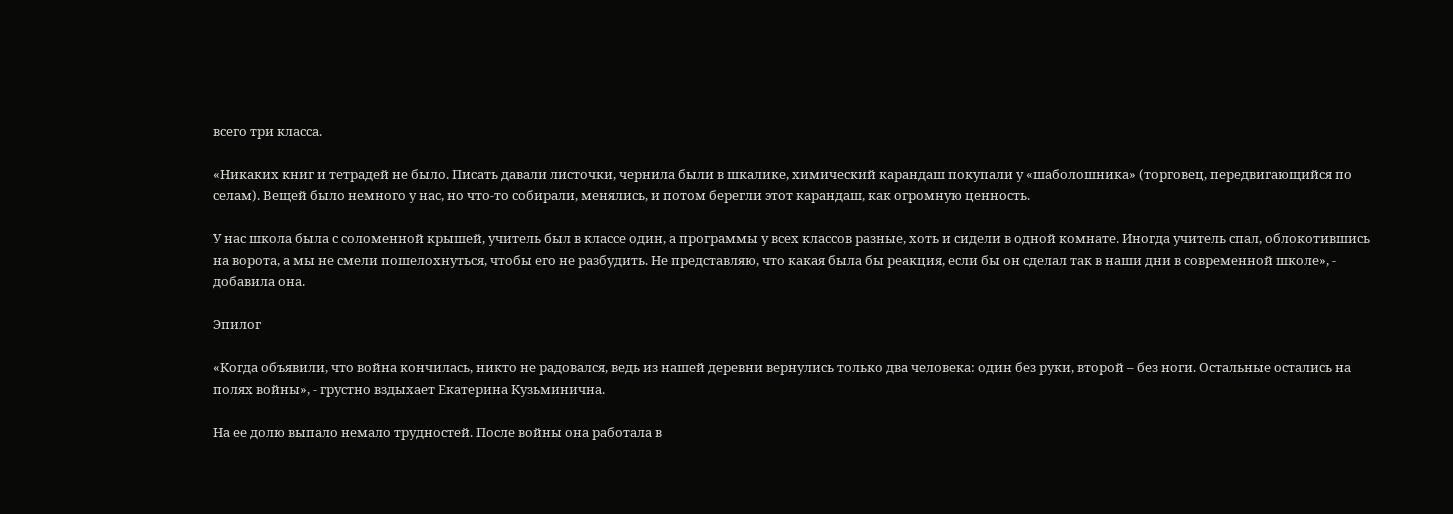всего три класса.

«Никаких книг и тетрадей не было. Писать давали листочки, чернила были в шкалике, химический карандаш покупали у «шаболошника» (торговец, передвигающийся по селам). Вещей было немного у нас, но что-то собирали, менялись, и потом берегли этот карандаш, как огромную ценность.

У нас школа была с соломенной крышей, учитель был в классе один, а программы у всех классов разные, хоть и сидели в одной комнате. Иногда учитель спал, облокотившись на ворота, а мы не смели пошелохнуться, чтобы его не разбудить. Не представляю, что какая была бы реакция, если бы он сделал так в наши дни в современной школе», - добавила она.

Эпилог

«Когда объявили, что война кончилась, никто не радовался, ведь из нашей деревни вернулись только два человека: один без руки, второй – без ноги. Остальные остались на полях войны», - грустно вздыхает Екатерина Кузьминична.

На ее долю выпало немало трудностей. После войны она работала в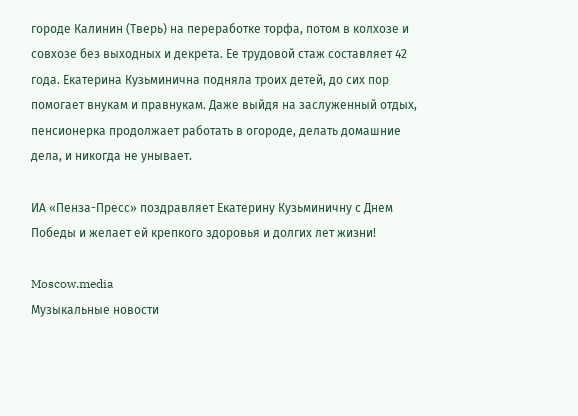городе Калинин (Тверь) на переработке торфа, потом в колхозе и совхозе без выходных и декрета. Ее трудовой стаж составляет 42 года. Екатерина Кузьминична подняла троих детей, до сих пор помогает внукам и правнукам. Даже выйдя на заслуженный отдых, пенсионерка продолжает работать в огороде, делать домашние дела, и никогда не унывает.

ИА «Пенза-Пресс» поздравляет Екатерину Кузьминичну с Днем Победы и желает ей крепкого здоровья и долгих лет жизни!

Moscow.media
Музыкальные новости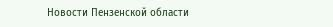Новости Пензенской области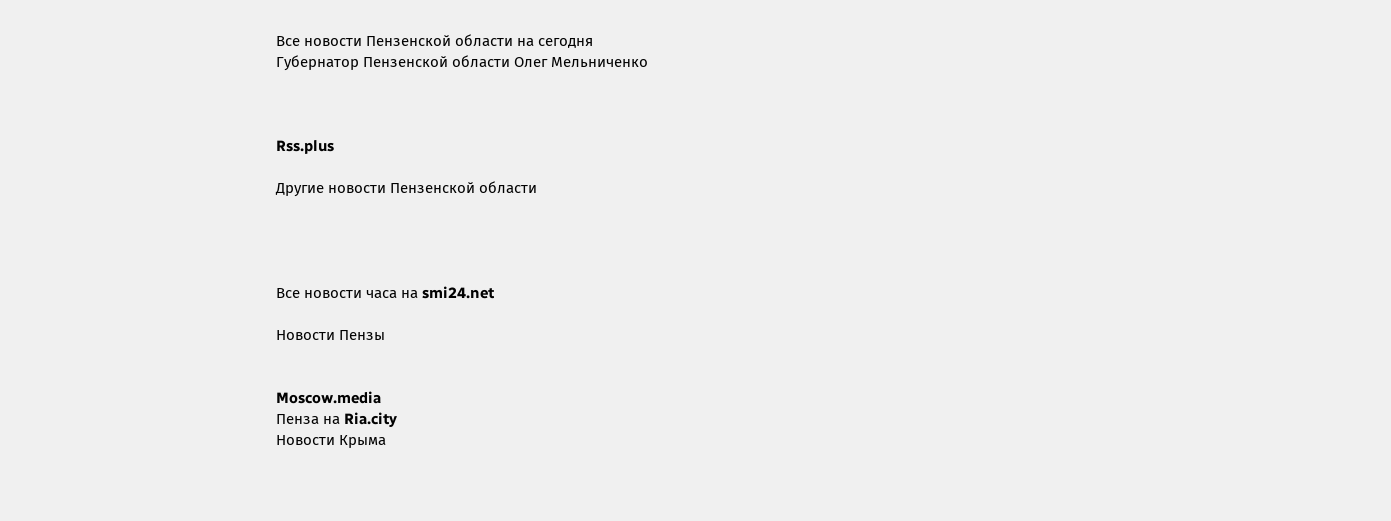Все новости Пензенской области на сегодня
Губернатор Пензенской области Олег Мельниченко



Rss.plus

Другие новости Пензенской области




Все новости часа на smi24.net

Новости Пензы


Moscow.media
Пенза на Ria.city
Новости Крыма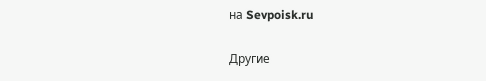на Sevpoisk.ru

Другие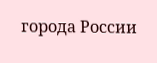города России